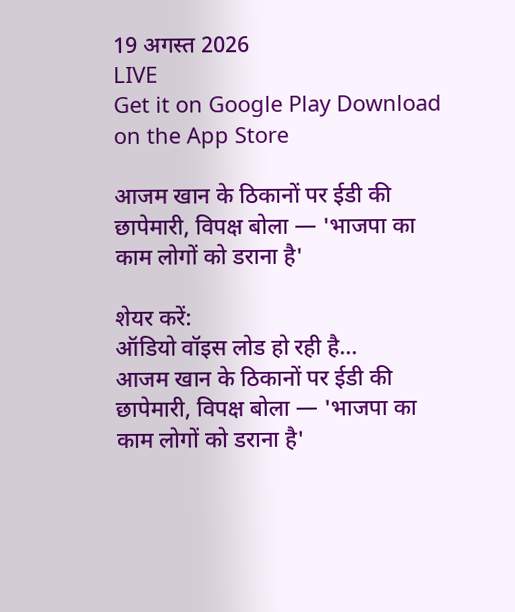19 अगस्त 2026
LIVE
Get it on Google Play Download on the App Store

आजम खान के ठिकानों पर ईडी की छापेमारी, विपक्ष बोला — 'भाजपा का काम लोगों को डराना है'

शेयर करें:
ऑडियो वॉइस लोड हो रही है…
आजम खान के ठिकानों पर ईडी की छापेमारी, विपक्ष बोला — 'भाजपा का काम लोगों को डराना है'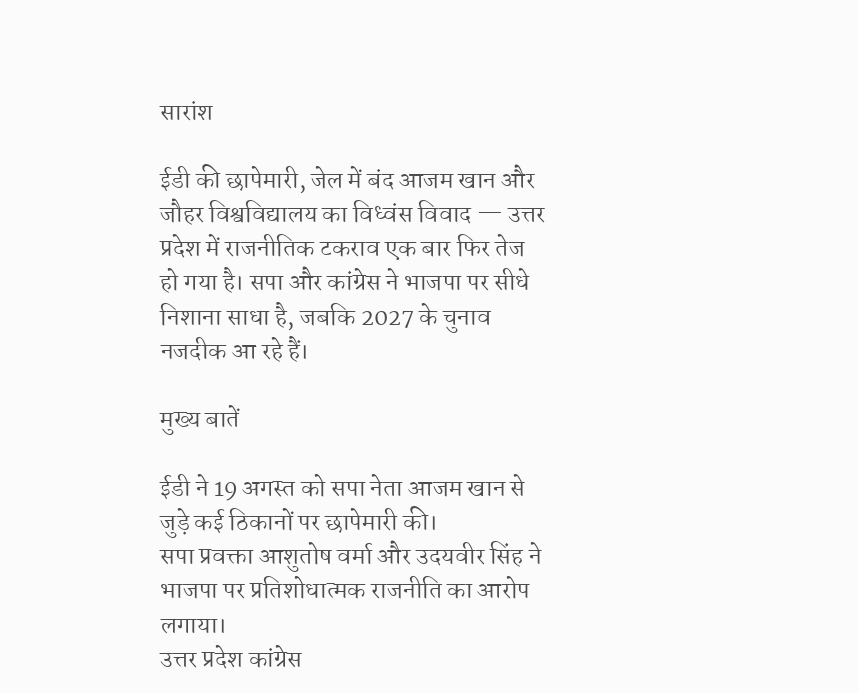सारांश

ईडी की छापेमारी, जेल में बंद आजम खान और जौहर विश्वविद्यालय का विध्वंस विवाद — उत्तर प्रदेश में राजनीतिक टकराव एक बार फिर तेज हो गया है। सपा और कांग्रेस ने भाजपा पर सीधे निशाना साधा है, जबकि 2027 के चुनाव नजदीक आ रहे हैं।

मुख्य बातें

ईडी ने 19 अगस्त को सपा नेता आजम खान से जुड़े कई ठिकानों पर छापेमारी की।
सपा प्रवक्ता आशुतोष वर्मा और उदयवीर सिंह ने भाजपा पर प्रतिशोधात्मक राजनीति का आरोप लगाया।
उत्तर प्रदेश कांग्रेस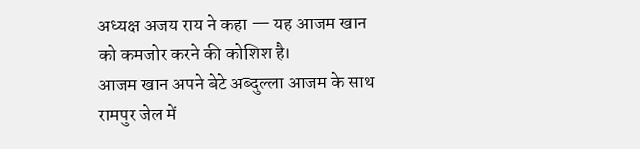अध्यक्ष अजय राय ने कहा — यह आजम खान को कमजोर करने की कोशिश है।
आजम खान अपने बेटे अब्दुल्ला आजम के साथ रामपुर जेल में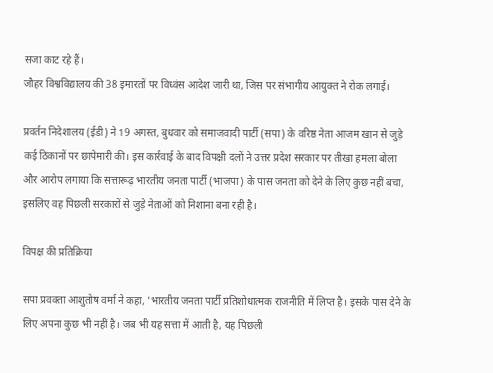सजा काट रहे हैं।
जौहर विश्वविद्यालय की 38 इमारतों पर विध्वंस आदेश जारी था, जिस पर संभागीय आयुक्त ने रोक लगाई।

प्रवर्तन निदेशालय (ईडी) ने 19 अगस्त, बुधवार को समाजवादी पार्टी (सपा) के वरिष्ठ नेता आजम खान से जुड़े कई ठिकानों पर छापेमारी की। इस कार्रवाई के बाद विपक्षी दलों ने उत्तर प्रदेश सरकार पर तीखा हमला बोला और आरोप लगाया कि सत्तारूढ़ भारतीय जनता पार्टी (भाजपा) के पास जनता को देने के लिए कुछ नहीं बचा, इसलिए वह पिछली सरकारों से जुड़े नेताओं को निशाना बना रही है।

विपक्ष की प्रतिक्रिया

सपा प्रवक्ता आशुतोष वर्मा ने कहा, 'भारतीय जनता पार्टी प्रतिशोधात्मक राजनीति में लिप्त है। इसके पास देने के लिए अपना कुछ भी नहीं है। जब भी यह सत्ता में आती है, यह पिछली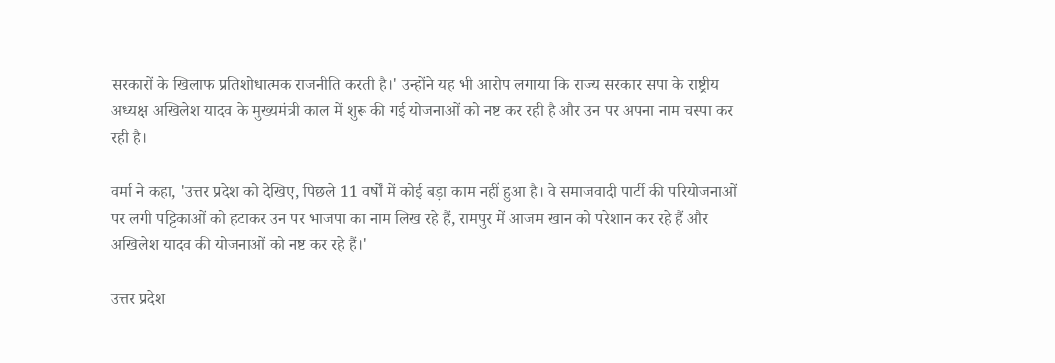सरकारों के खिलाफ प्रतिशोधात्मक राजनीति करती है।' उन्होंने यह भी आरोप लगाया कि राज्य सरकार सपा के राष्ट्रीय अध्यक्ष अखिलेश यादव के मुख्यमंत्री काल में शुरू की गई योजनाओं को नष्ट कर रही है और उन पर अपना नाम चस्पा कर रही है।

वर्मा ने कहा, 'उत्तर प्रदेश को देखिए, पिछले 11 वर्षों में कोई बड़ा काम नहीं हुआ है। वे समाजवादी पार्टी की परियोजनाओं पर लगी पट्टिकाओं को हटाकर उन पर भाजपा का नाम लिख रहे हैं, रामपुर में आजम खान को परेशान कर रहे हैं और अखिलेश यादव की योजनाओं को नष्ट कर रहे हैं।'

उत्तर प्रदेश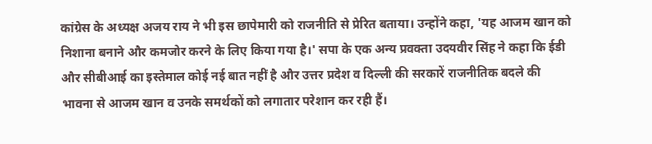कांग्रेस के अध्यक्ष अजय राय ने भी इस छापेमारी को राजनीति से प्रेरित बताया। उन्होंने कहा, 'यह आजम खान को निशाना बनाने और कमजोर करने के लिए किया गया है।' सपा के एक अन्य प्रवक्ता उदयवीर सिंह ने कहा कि ईडी और सीबीआई का इस्तेमाल कोई नई बात नहीं है और उत्तर प्रदेश व दिल्ली की सरकारें राजनीतिक बदले की भावना से आजम खान व उनके समर्थकों को लगातार परेशान कर रही हैं।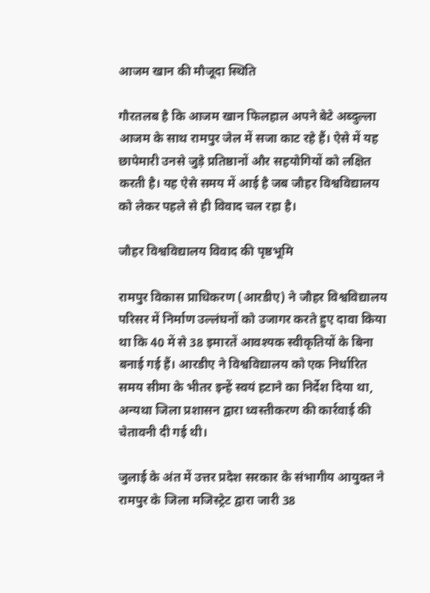आजम खान की मौजूदा स्थिति

गौरतलब है कि आजम खान फिलहाल अपने बेटे अब्दुल्ला आजम के साथ रामपुर जेल में सजा काट रहे हैं। ऐसे में यह छापेमारी उनसे जुड़े प्रतिष्ठानों और सहयोगियों को लक्षित करती है। यह ऐसे समय में आई है जब जौहर विश्वविद्यालय को लेकर पहले से ही विवाद चल रहा है।

जौहर विश्वविद्यालय विवाद की पृष्ठभूमि

रामपुर विकास प्राधिकरण (आरडीए) ने जौहर विश्वविद्यालय परिसर में निर्माण उल्लंघनों को उजागर करते हुए दावा किया था कि 40 में से 38 इमारतें आवश्यक स्वीकृतियों के बिना बनाई गई हैं। आरडीए ने विश्वविद्यालय को एक निर्धारित समय सीमा के भीतर इन्हें स्वयं हटाने का निर्देश दिया था, अन्यथा जिला प्रशासन द्वारा ध्वस्तीकरण की कार्रवाई की चेतावनी दी गई थी।

जुलाई के अंत में उत्तर प्रदेश सरकार के संभागीय आयुक्त ने रामपुर के जिला मजिस्ट्रेट द्वारा जारी 38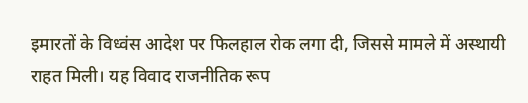इमारतों के विध्वंस आदेश पर फिलहाल रोक लगा दी, जिससे मामले में अस्थायी राहत मिली। यह विवाद राजनीतिक रूप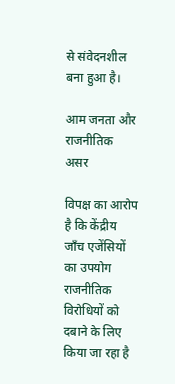से संवेदनशील बना हुआ है।

आम जनता और राजनीतिक असर

विपक्ष का आरोप है कि केंद्रीय जाँच एजेंसियों का उपयोग राजनीतिक विरोधियों को दबाने के लिए किया जा रहा है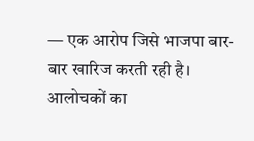— एक आरोप जिसे भाजपा बार-बार खारिज करती रही है। आलोचकों का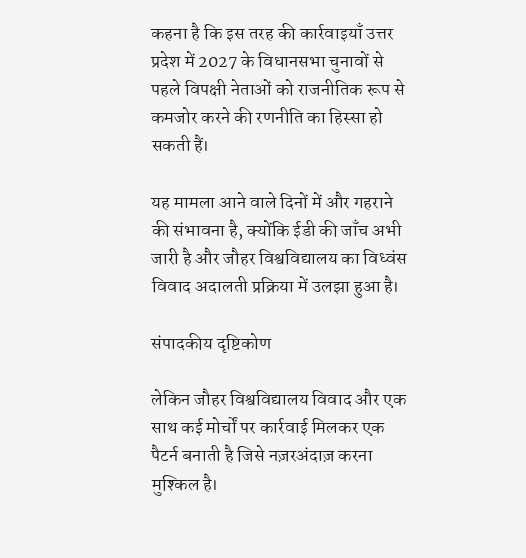कहना है कि इस तरह की कार्रवाइयाँ उत्तर प्रदेश में 2027 के विधानसभा चुनावों से पहले विपक्षी नेताओं को राजनीतिक रूप से कमजोर करने की रणनीति का हिस्सा हो सकती हैं।

यह मामला आने वाले दिनों में और गहराने की संभावना है, क्योंकि ईडी की जाँच अभी जारी है और जौहर विश्वविद्यालय का विध्वंस विवाद अदालती प्रक्रिया में उलझा हुआ है।

संपादकीय दृष्टिकोण

लेकिन जौहर विश्वविद्यालय विवाद और एक साथ कई मोर्चों पर कार्रवाई मिलकर एक पैटर्न बनाती है जिसे नज़रअंदाज़ करना मुश्किल है।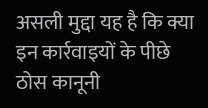असली मुद्दा यह है कि क्या इन कार्रवाइयों के पीछे ठोस कानूनी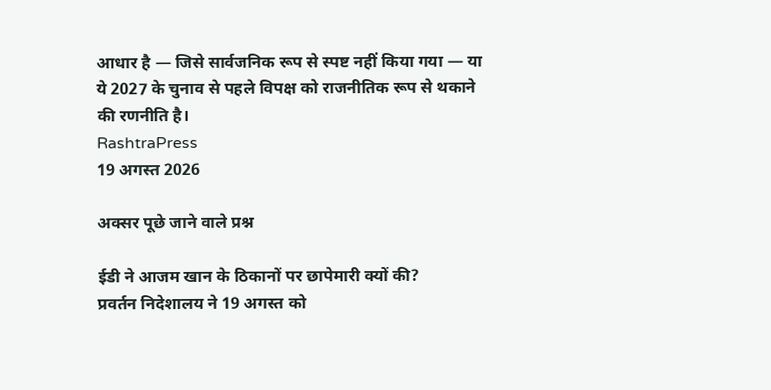आधार है — जिसे सार्वजनिक रूप से स्पष्ट नहीं किया गया — या ये 2027 के चुनाव से पहले विपक्ष को राजनीतिक रूप से थकाने की रणनीति है।
RashtraPress
19 अगस्त 2026

अक्सर पूछे जाने वाले प्रश्न

ईडी ने आजम खान के ठिकानों पर छापेमारी क्यों की?
प्रवर्तन निदेशालय ने 19 अगस्त को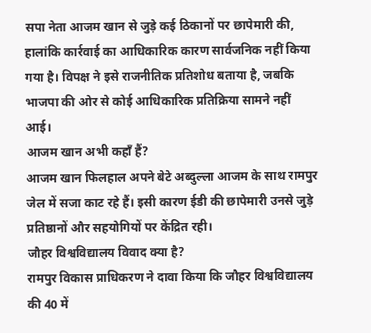सपा नेता आजम खान से जुड़े कई ठिकानों पर छापेमारी की, हालांकि कार्रवाई का आधिकारिक कारण सार्वजनिक नहीं किया गया है। विपक्ष ने इसे राजनीतिक प्रतिशोध बताया है, जबकि भाजपा की ओर से कोई आधिकारिक प्रतिक्रिया सामने नहीं आई।
आजम खान अभी कहाँ हैं?
आजम खान फिलहाल अपने बेटे अब्दुल्ला आजम के साथ रामपुर जेल में सजा काट रहे हैं। इसी कारण ईडी की छापेमारी उनसे जुड़े प्रतिष्ठानों और सहयोगियों पर केंद्रित रही।
जौहर विश्वविद्यालय विवाद क्या है?
रामपुर विकास प्राधिकरण ने दावा किया कि जौहर विश्वविद्यालय की 40 में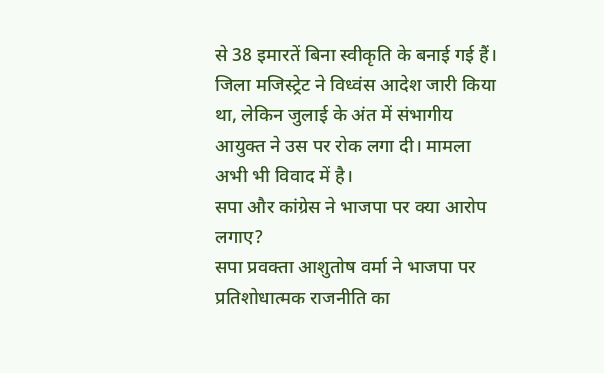से 38 इमारतें बिना स्वीकृति के बनाई गई हैं। जिला मजिस्ट्रेट ने विध्वंस आदेश जारी किया था, लेकिन जुलाई के अंत में संभागीय आयुक्त ने उस पर रोक लगा दी। मामला अभी भी विवाद में है।
सपा और कांग्रेस ने भाजपा पर क्या आरोप लगाए?
सपा प्रवक्ता आशुतोष वर्मा ने भाजपा पर प्रतिशोधात्मक राजनीति का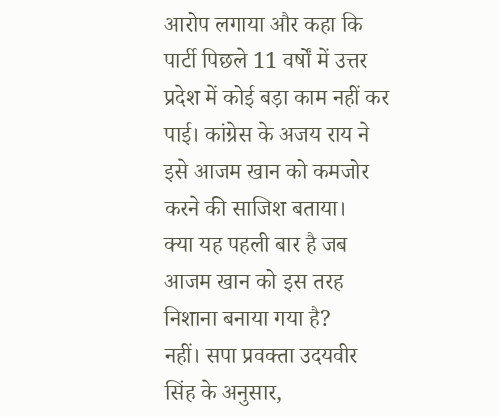आरोप लगाया और कहा कि पार्टी पिछले 11 वर्षों में उत्तर प्रदेश में कोई बड़ा काम नहीं कर पाई। कांग्रेस के अजय राय ने इसे आजम खान को कमजोर करने की साजिश बताया।
क्या यह पहली बार है जब आजम खान को इस तरह निशाना बनाया गया है?
नहीं। सपा प्रवक्ता उदयवीर सिंह के अनुसार,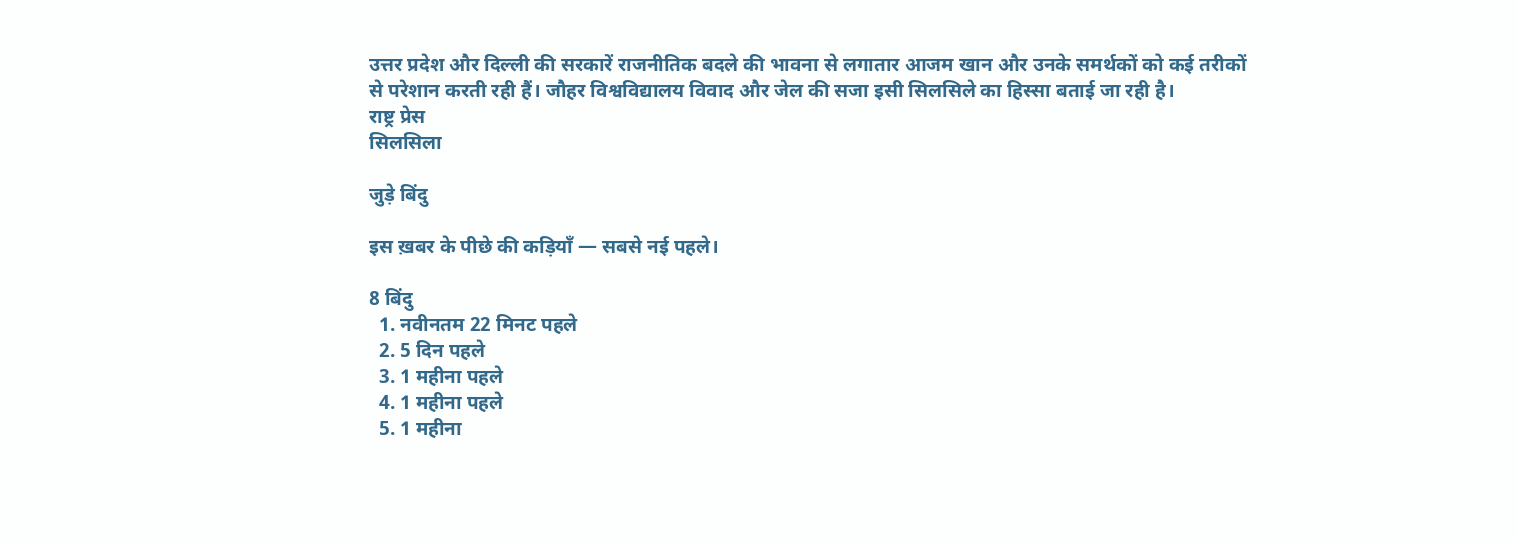उत्तर प्रदेश और दिल्ली की सरकारें राजनीतिक बदले की भावना से लगातार आजम खान और उनके समर्थकों को कई तरीकों से परेशान करती रही हैं। जौहर विश्वविद्यालय विवाद और जेल की सजा इसी सिलसिले का हिस्सा बताई जा रही है।
राष्ट्र प्रेस
सिलसिला

जुड़े बिंदु

इस ख़बर के पीछे की कड़ियाँ — सबसे नई पहले।

8 बिंदु
  1. नवीनतम 22 मिनट पहले
  2. 5 दिन पहले
  3. 1 महीना पहले
  4. 1 महीना पहले
  5. 1 महीना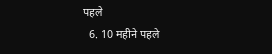पहले
  6. 10 महीने पहले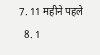7. 11 महीने पहले
  8. 1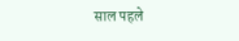साल पहले